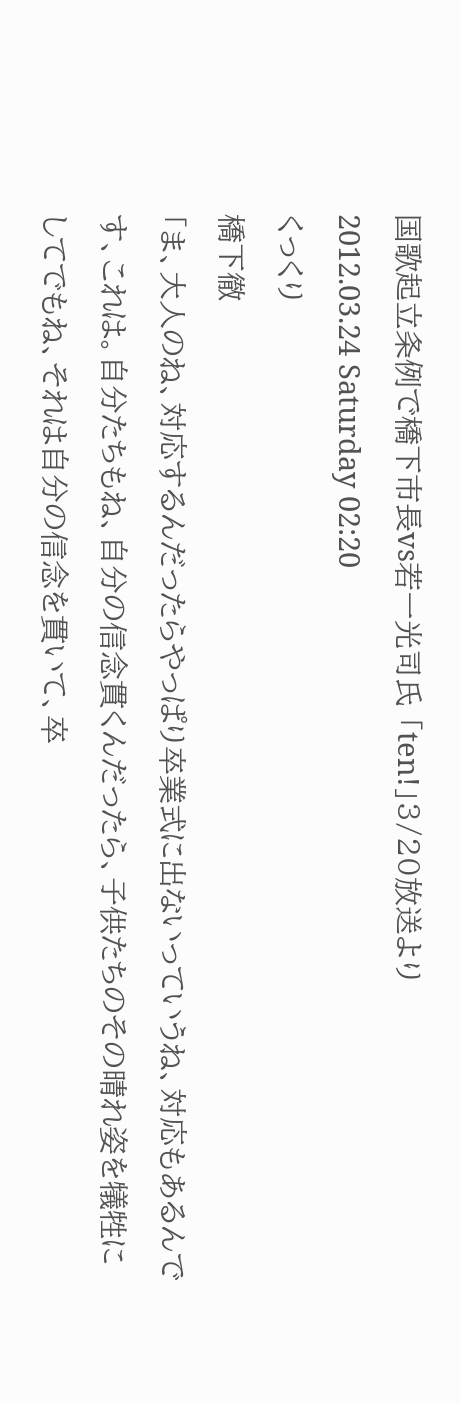国歌起立条例で橋下市長vs若一光司氏 「ten!」3/20放送より
2012.03.24 Saturday 02:20
くっくり
橋下徹
「ま、大人のね、対応するんだったらやっぱり卒業式に出ないっていうね、対応もあるんです、これは。自分たちもね、自分の信念貫くんだったら、子供たちのその晴れ姿を犠牲にしてでもね、それは自分の信念を貫いて、卒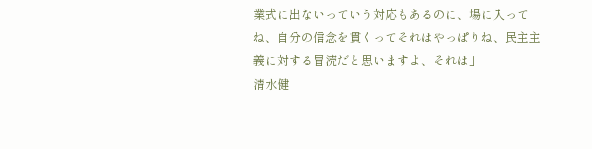業式に出ないっていう対応もあるのに、場に入ってね、自分の信念を貫くってそれはやっぱりね、民主主義に対する冒涜だと思いますよ、それは」
清水健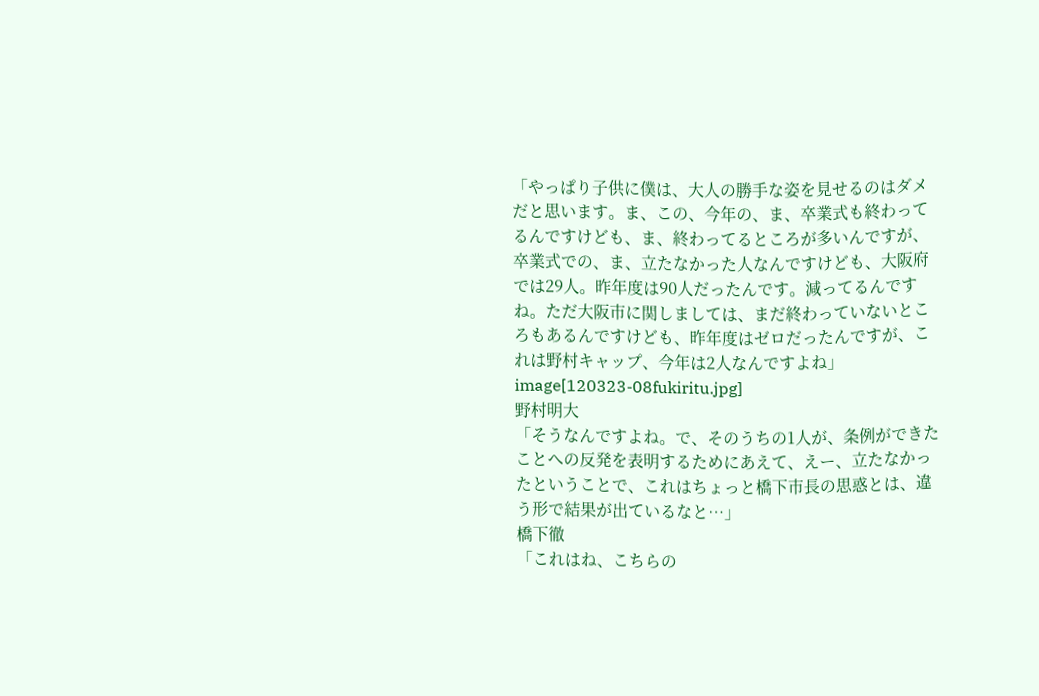「やっぱり子供に僕は、大人の勝手な姿を見せるのはダメだと思います。ま、この、今年の、ま、卒業式も終わってるんですけども、ま、終わってるところが多いんですが、卒業式での、ま、立たなかった人なんですけども、大阪府では29人。昨年度は90人だったんです。減ってるんですね。ただ大阪市に関しましては、まだ終わっていないところもあるんですけども、昨年度はゼロだったんですが、これは野村キャップ、今年は2人なんですよね」
image[120323-08fukiritu.jpg]
野村明大
「そうなんですよね。で、そのうちの1人が、条例ができたことへの反発を表明するためにあえて、えー、立たなかったということで、これはちょっと橋下市長の思惑とは、違う形で結果が出ているなと…」
橋下徹
「これはね、こちらの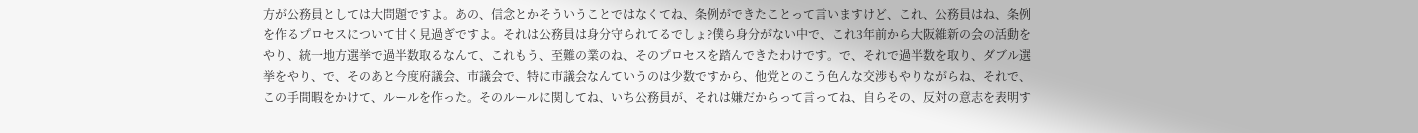方が公務員としては大問題ですよ。あの、信念とかそういうことではなくてね、条例ができたことって言いますけど、これ、公務員はね、条例を作るプロセスについて甘く見過ぎですよ。それは公務員は身分守られてるでしょ?僕ら身分がない中で、これ3年前から大阪維新の会の活動をやり、統一地方選挙で過半数取るなんて、これもう、至難の業のね、そのプロセスを踏んできたわけです。で、それで過半数を取り、ダブル選挙をやり、で、そのあと今度府議会、市議会で、特に市議会なんていうのは少数ですから、他党とのこう色んな交渉もやりながらね、それで、この手間暇をかけて、ルールを作った。そのルールに関してね、いち公務員が、それは嫌だからって言ってね、自らその、反対の意志を表明す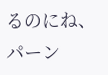るのにね、パーン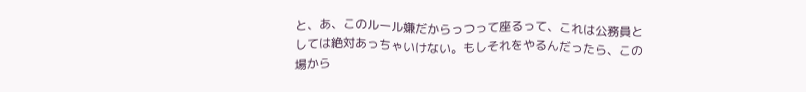と、あ、このルール嫌だからっつって座るって、これは公務員としては絶対あっちゃいけない。もしそれをやるんだったら、この場から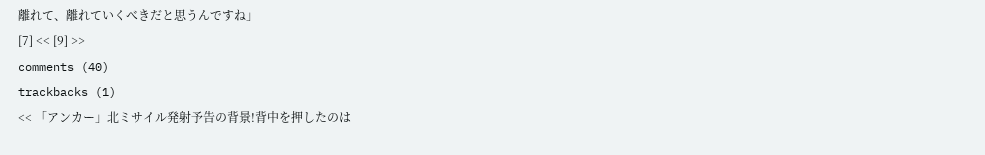離れて、離れていくべきだと思うんですね」
[7] << [9] >>
comments (40)
trackbacks (1)
<< 「アンカー」北ミサイル発射予告の背景!背中を押したのは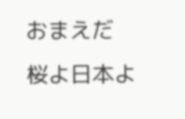おまえだ
桜よ日本よ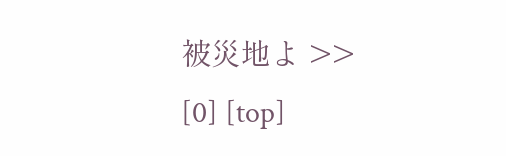被災地よ >>
[0] [top]